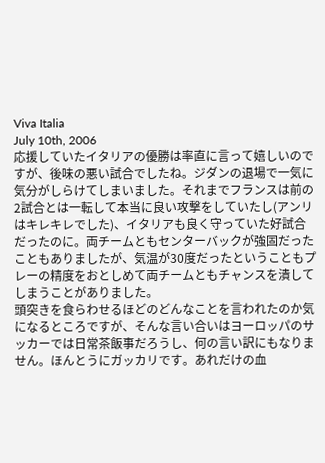Viva Italia
July 10th, 2006
応援していたイタリアの優勝は率直に言って嬉しいのですが、後味の悪い試合でしたね。ジダンの退場で一気に気分がしらけてしまいました。それまでフランスは前の2試合とは一転して本当に良い攻撃をしていたし(アンリはキレキレでした)、イタリアも良く守っていた好試合だったのに。両チームともセンターバックが強固だったこともありましたが、気温が30度だったということもプレーの精度をおとしめて両チームともチャンスを潰してしまうことがありました。
頭突きを食らわせるほどのどんなことを言われたのか気になるところですが、そんな言い合いはヨーロッパのサッカーでは日常茶飯事だろうし、何の言い訳にもなりません。ほんとうにガッカリです。あれだけの血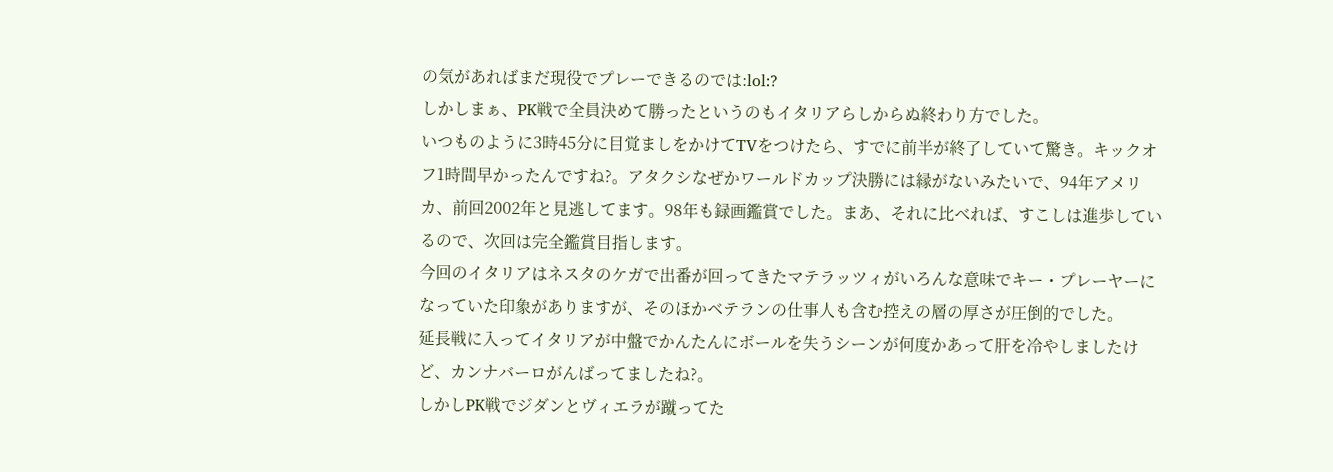の気があればまだ現役でプレーできるのでは:lol:?
しかしまぁ、PK戦で全員決めて勝ったというのもイタリアらしからぬ終わり方でした。
いつものように3時45分に目覚ましをかけてTVをつけたら、すでに前半が終了していて驚き。キックオフ1時間早かったんですね?。アタクシなぜかワールドカップ決勝には縁がないみたいで、94年アメリカ、前回2002年と見逃してます。98年も録画鑑賞でした。まあ、それに比べれば、すこしは進歩しているので、次回は完全鑑賞目指します。
今回のイタリアはネスタのケガで出番が回ってきたマテラッツィがいろんな意味でキー・プレーヤーになっていた印象がありますが、そのほかベテランの仕事人も含む控えの層の厚さが圧倒的でした。
延長戦に入ってイタリアが中盤でかんたんにボールを失うシーンが何度かあって肝を冷やしましたけど、カンナバーロがんばってましたね?。
しかしPK戦でジダンとヴィエラが蹴ってた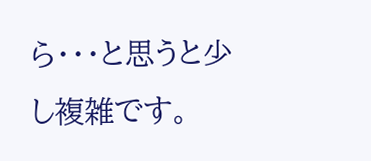ら・・・と思うと少し複雑です。